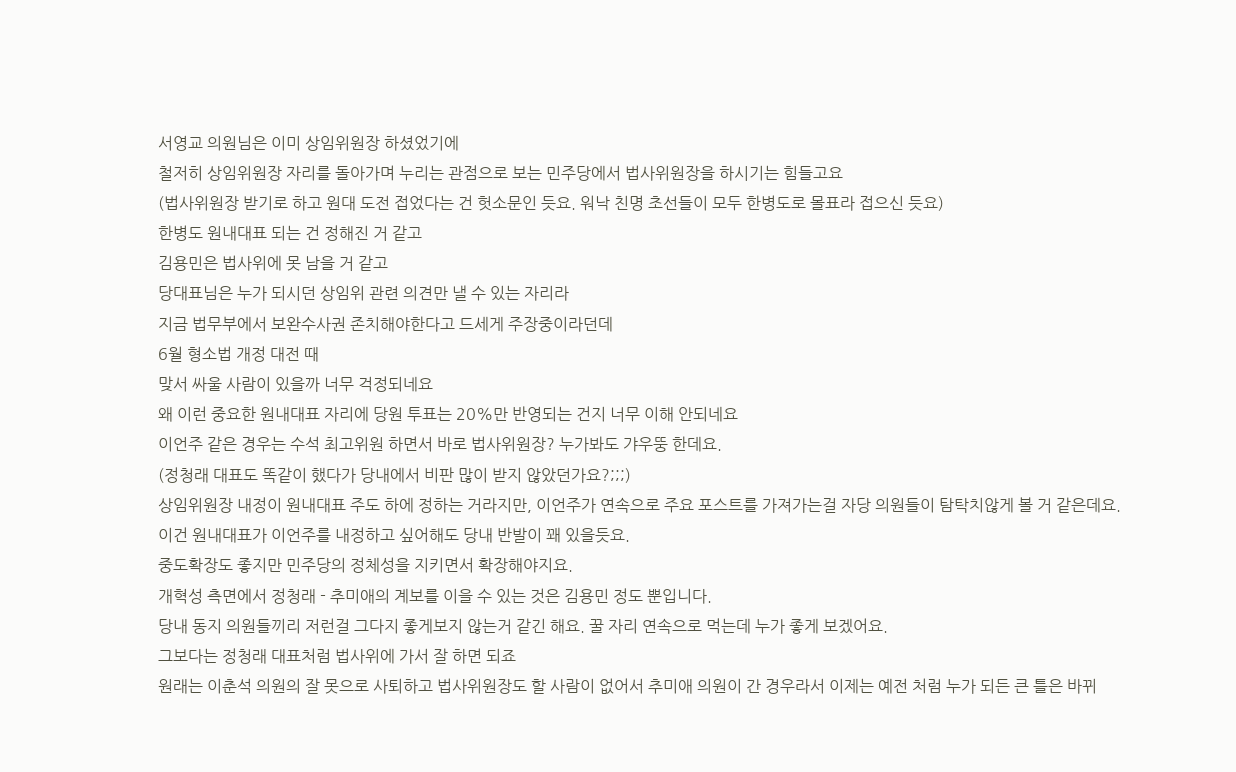서영교 의원님은 이미 상임위원장 하셨었기에
철저히 상임위원장 자리를 돌아가며 누리는 관점으로 보는 민주당에서 법사위원장을 하시기는 힘들고요
(법사위원장 받기로 하고 원대 도전 접었다는 건 헛소문인 듯요. 워낙 친명 초선들이 모두 한병도로 몰표라 접으신 듯요)
한병도 원내대표 되는 건 정해진 거 같고
김용민은 법사위에 못 남을 거 같고
당대표님은 누가 되시던 상임위 관련 의견만 낼 수 있는 자리라
지금 법무부에서 보완수사권 존치해야한다고 드세게 주장중이라던데
6월 형소법 개정 대전 때
맞서 싸울 사람이 있을까 너무 걱정되네요
왜 이런 중요한 원내대표 자리에 당원 투표는 20%만 반영되는 건지 너무 이해 안되네요
이언주 같은 경우는 수석 최고위원 하면서 바로 법사위원장? 누가봐도 갸우뚱 한데요.
(정청래 대표도 똑같이 했다가 당내에서 비판 많이 받지 않았던가요?;;;)
상임위원장 내정이 원내대표 주도 하에 정하는 거라지만, 이언주가 연속으로 주요 포스트를 가져가는걸 자당 의원들이 탐탁치않게 볼 거 같은데요.
이건 원내대표가 이언주를 내정하고 싶어해도 당내 반발이 꽤 있을듯요.
중도확장도 좋지만 민주당의 정체성을 지키면서 확장해야지요.
개혁성 측면에서 정청래 - 추미애의 계보를 이을 수 있는 것은 김용민 정도 뿐입니다.
당내 동지 의원들끼리 저런걸 그다지 좋게보지 않는거 같긴 해요. 꿀 자리 연속으로 먹는데 누가 좋게 보겠어요.
그보다는 정청래 대표처럼 법사위에 가서 잘 하면 되죠
원래는 이춘석 의원의 잘 못으로 사퇴하고 법사위원장도 할 사람이 없어서 추미애 의원이 간 경우라서 이제는 예전 처럼 누가 되든 큰 틀은 바뀌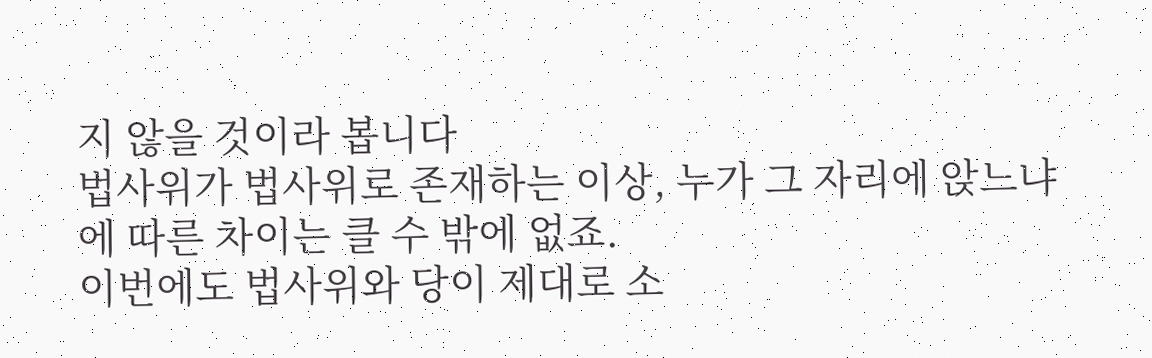지 않을 것이라 봅니다
법사위가 법사위로 존재하는 이상, 누가 그 자리에 앉느냐에 따른 차이는 클 수 밖에 없죠.
이번에도 법사위와 당이 제대로 소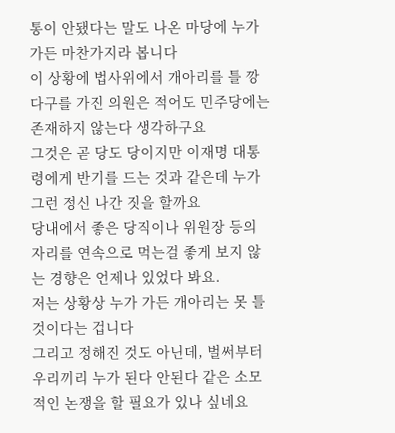통이 안됐다는 말도 나온 마당에 누가 가든 마찬가지라 봅니다
이 상황에 법사위에서 개아리를 틀 깡다구를 가진 의원은 적어도 민주당에는 존재하지 않는다 생각하구요
그것은 곧 당도 당이지만 이재명 대통령에게 반기를 드는 것과 같은데 누가 그런 정신 나간 짓을 할까요
당내에서 좋은 당직이나 위원장 등의 자리를 연속으로 먹는걸 좋게 보지 않는 경향은 언제나 있었다 봐요.
저는 상황상 누가 가든 개아리는 못 틀 것이다는 겁니다
그리고 정해진 것도 아닌데, 벌써부터 우리끼리 누가 된다 안된다 같은 소모적인 논쟁을 할 필요가 있나 싶네요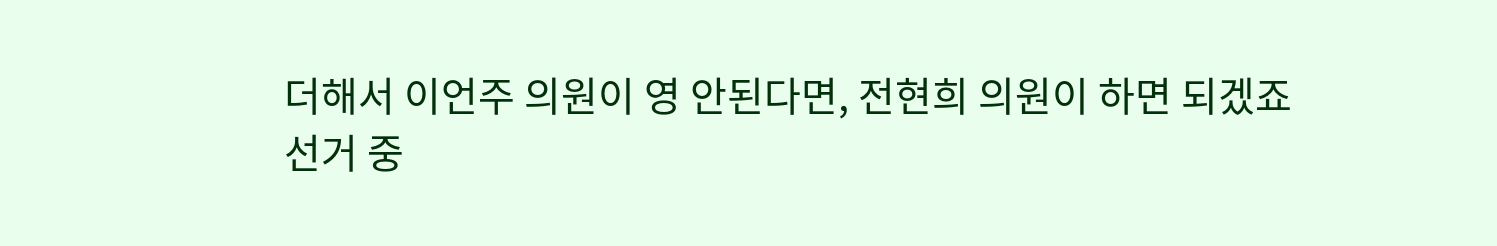더해서 이언주 의원이 영 안된다면, 전현희 의원이 하면 되겠죠
선거 중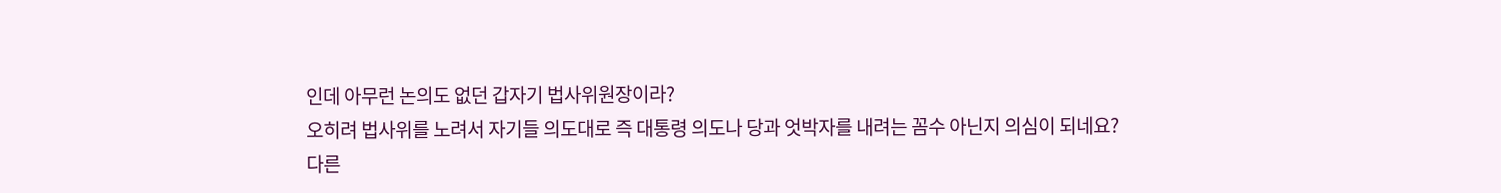인데 아무런 논의도 없던 갑자기 법사위원장이라?
오히려 법사위를 노려서 자기들 의도대로 즉 대통령 의도나 당과 엇박자를 내려는 꼼수 아닌지 의심이 되네요?
다른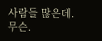사람들 많은데. 무슨.